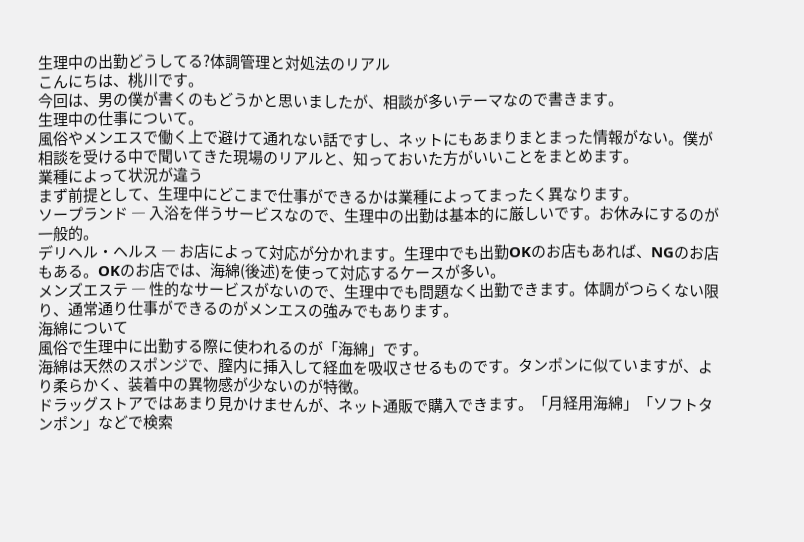生理中の出勤どうしてる?体調管理と対処法のリアル
こんにちは、桃川です。
今回は、男の僕が書くのもどうかと思いましたが、相談が多いテーマなので書きます。
生理中の仕事について。
風俗やメンエスで働く上で避けて通れない話ですし、ネットにもあまりまとまった情報がない。僕が相談を受ける中で聞いてきた現場のリアルと、知っておいた方がいいことをまとめます。
業種によって状況が違う
まず前提として、生理中にどこまで仕事ができるかは業種によってまったく異なります。
ソープランド ― 入浴を伴うサービスなので、生理中の出勤は基本的に厳しいです。お休みにするのが一般的。
デリヘル・ヘルス ― お店によって対応が分かれます。生理中でも出勤OKのお店もあれば、NGのお店もある。OKのお店では、海綿(後述)を使って対応するケースが多い。
メンズエステ ― 性的なサービスがないので、生理中でも問題なく出勤できます。体調がつらくない限り、通常通り仕事ができるのがメンエスの強みでもあります。
海綿について
風俗で生理中に出勤する際に使われるのが「海綿」です。
海綿は天然のスポンジで、膣内に挿入して経血を吸収させるものです。タンポンに似ていますが、より柔らかく、装着中の異物感が少ないのが特徴。
ドラッグストアではあまり見かけませんが、ネット通販で購入できます。「月経用海綿」「ソフトタンポン」などで検索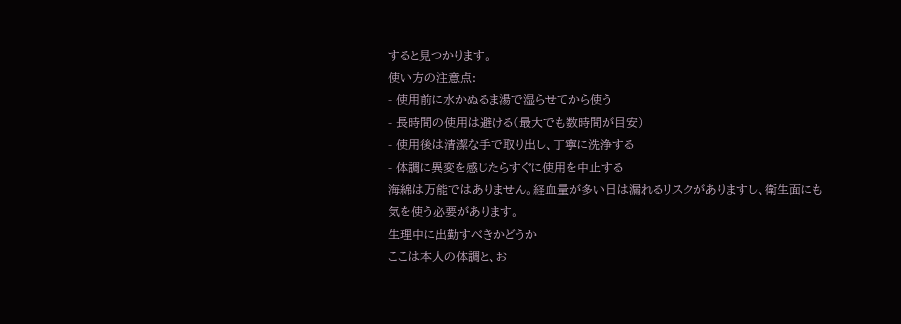すると見つかります。
使い方の注意点:
- 使用前に水かぬるま湯で湿らせてから使う
- 長時間の使用は避ける(最大でも数時間が目安)
- 使用後は清潔な手で取り出し、丁寧に洗浄する
- 体調に異変を感じたらすぐに使用を中止する
海綿は万能ではありません。経血量が多い日は漏れるリスクがありますし、衛生面にも気を使う必要があります。
生理中に出勤すべきかどうか
ここは本人の体調と、お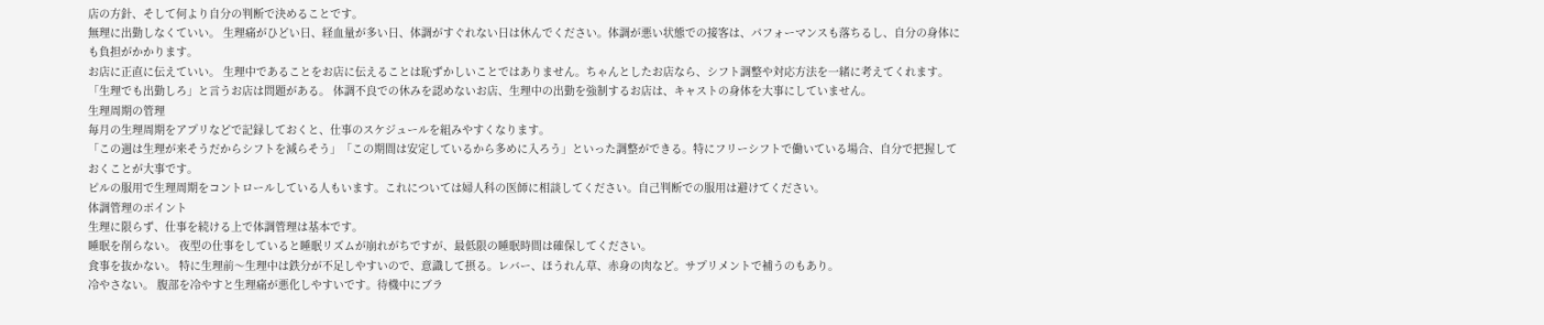店の方針、そして何より自分の判断で決めることです。
無理に出勤しなくていい。 生理痛がひどい日、経血量が多い日、体調がすぐれない日は休んでください。体調が悪い状態での接客は、パフォーマンスも落ちるし、自分の身体にも負担がかかります。
お店に正直に伝えていい。 生理中であることをお店に伝えることは恥ずかしいことではありません。ちゃんとしたお店なら、シフト調整や対応方法を一緒に考えてくれます。
「生理でも出勤しろ」と言うお店は問題がある。 体調不良での休みを認めないお店、生理中の出勤を強制するお店は、キャストの身体を大事にしていません。
生理周期の管理
毎月の生理周期をアプリなどで記録しておくと、仕事のスケジュールを組みやすくなります。
「この週は生理が来そうだからシフトを減らそう」「この期間は安定しているから多めに入ろう」といった調整ができる。特にフリーシフトで働いている場合、自分で把握しておくことが大事です。
ピルの服用で生理周期をコントロールしている人もいます。これについては婦人科の医師に相談してください。自己判断での服用は避けてください。
体調管理のポイント
生理に限らず、仕事を続ける上で体調管理は基本です。
睡眠を削らない。 夜型の仕事をしていると睡眠リズムが崩れがちですが、最低限の睡眠時間は確保してください。
食事を抜かない。 特に生理前〜生理中は鉄分が不足しやすいので、意識して摂る。レバー、ほうれん草、赤身の肉など。サプリメントで補うのもあり。
冷やさない。 腹部を冷やすと生理痛が悪化しやすいです。待機中にブラ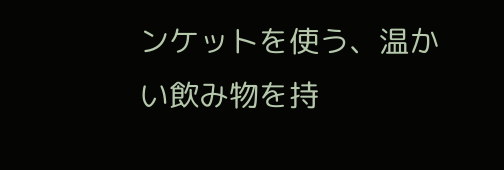ンケットを使う、温かい飲み物を持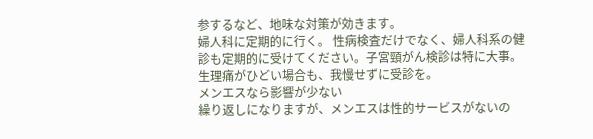参するなど、地味な対策が効きます。
婦人科に定期的に行く。 性病検査だけでなく、婦人科系の健診も定期的に受けてください。子宮頸がん検診は特に大事。生理痛がひどい場合も、我慢せずに受診を。
メンエスなら影響が少ない
繰り返しになりますが、メンエスは性的サービスがないの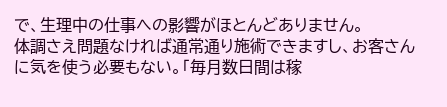で、生理中の仕事への影響がほとんどありません。
体調さえ問題なければ通常通り施術できますし、お客さんに気を使う必要もない。「毎月数日間は稼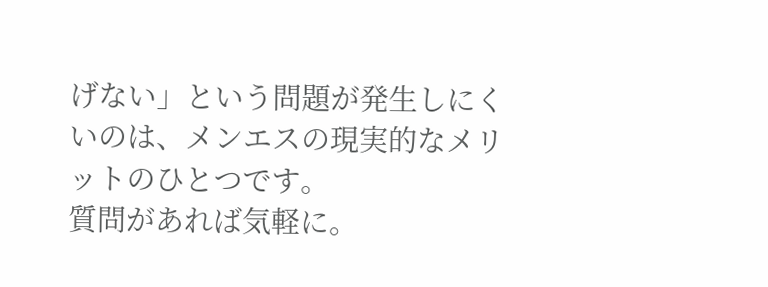げない」という問題が発生しにくいのは、メンエスの現実的なメリットのひとつです。
質問があれば気軽に。